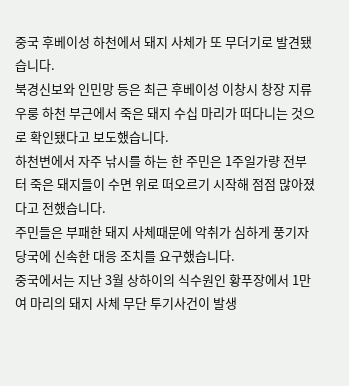중국 후베이성 하천에서 돼지 사체가 또 무더기로 발견됐습니다.
북경신보와 인민망 등은 최근 후베이성 이창시 창장 지류 우룽 하천 부근에서 죽은 돼지 수십 마리가 떠다니는 것으로 확인됐다고 보도했습니다.
하천변에서 자주 낚시를 하는 한 주민은 1주일가량 전부터 죽은 돼지들이 수면 위로 떠오르기 시작해 점점 많아졌다고 전했습니다.
주민들은 부패한 돼지 사체때문에 악취가 심하게 풍기자 당국에 신속한 대응 조치를 요구했습니다.
중국에서는 지난 3월 상하이의 식수원인 황푸장에서 1만여 마리의 돼지 사체 무단 투기사건이 발생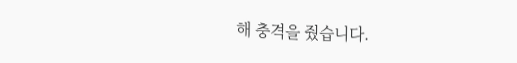해 충격을 줬습니다.